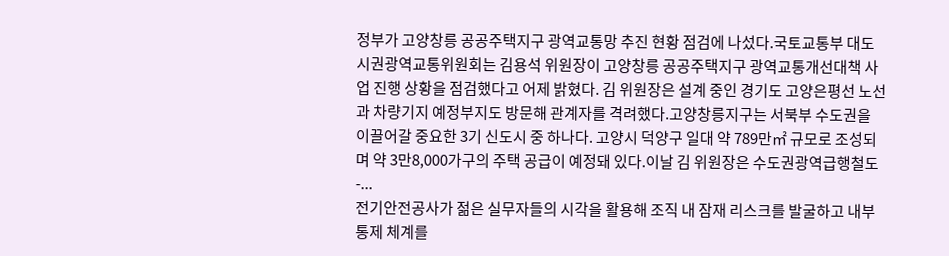정부가 고양창릉 공공주택지구 광역교통망 추진 현황 점검에 나섰다.국토교통부 대도시권광역교통위원회는 김용석 위원장이 고양창릉 공공주택지구 광역교통개선대책 사업 진행 상황을 점검했다고 어제 밝혔다. 김 위원장은 설계 중인 경기도 고양은평선 노선과 차량기지 예정부지도 방문해 관계자를 격려했다.고양창릉지구는 서북부 수도권을 이끌어갈 중요한 3기 신도시 중 하나다. 고양시 덕양구 일대 약 789만㎡ 규모로 조성되며 약 3만8,000가구의 주택 공급이 예정돼 있다.이날 김 위원장은 수도권광역급행철도-...
전기안전공사가 젊은 실무자들의 시각을 활용해 조직 내 잠재 리스크를 발굴하고 내부통제 체계를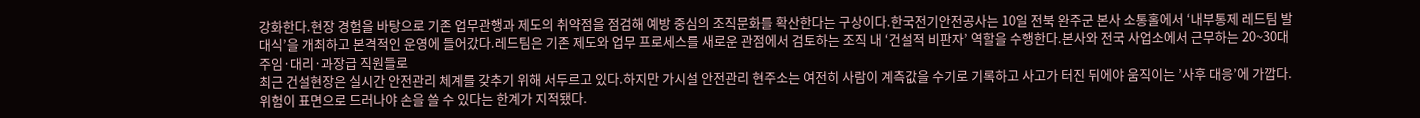강화한다.현장 경험을 바탕으로 기존 업무관행과 제도의 취약점을 점검해 예방 중심의 조직문화를 확산한다는 구상이다.한국전기안전공사는 10일 전북 완주군 본사 소통홀에서 ‘내부통제 레드팀 발대식’을 개최하고 본격적인 운영에 들어갔다.레드팀은 기존 제도와 업무 프로세스를 새로운 관점에서 검토하는 조직 내 ‘건설적 비판자’ 역할을 수행한다.본사와 전국 사업소에서 근무하는 20~30대 주임·대리·과장급 직원들로
최근 건설현장은 실시간 안전관리 체계를 갖추기 위해 서두르고 있다.하지만 가시설 안전관리 현주소는 여전히 사람이 계측값을 수기로 기록하고 사고가 터진 뒤에야 움직이는 ’사후 대응’에 가깝다. 위험이 표면으로 드러나야 손을 쓸 수 있다는 한계가 지적됐다.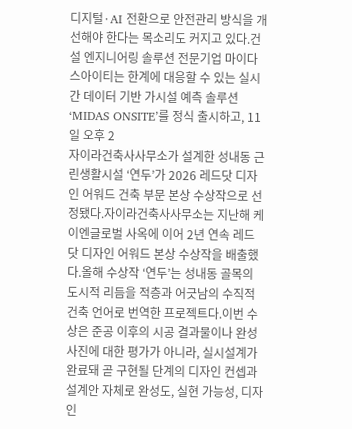디지털·AI 전환으로 안전관리 방식을 개선해야 한다는 목소리도 커지고 있다.건설 엔지니어링 솔루션 전문기업 마이다스아이티는 한계에 대응할 수 있는 실시간 데이터 기반 가시설 예측 솔루션 ‘MIDAS ONSITE’를 정식 출시하고, 11일 오후 2
자이라건축사사무소가 설계한 성내동 근린생활시설 ‘연두’가 2026 레드닷 디자인 어워드 건축 부문 본상 수상작으로 선정됐다.자이라건축사사무소는 지난해 케이엔글로벌 사옥에 이어 2년 연속 레드닷 디자인 어워드 본상 수상작을 배출했다.올해 수상작 ‘연두’는 성내동 골목의 도시적 리듬을 적층과 어긋남의 수직적 건축 언어로 번역한 프로젝트다.이번 수상은 준공 이후의 시공 결과물이나 완성 사진에 대한 평가가 아니라, 실시설계가 완료돼 곧 구현될 단계의 디자인 컨셉과 설계안 자체로 완성도, 실현 가능성, 디자인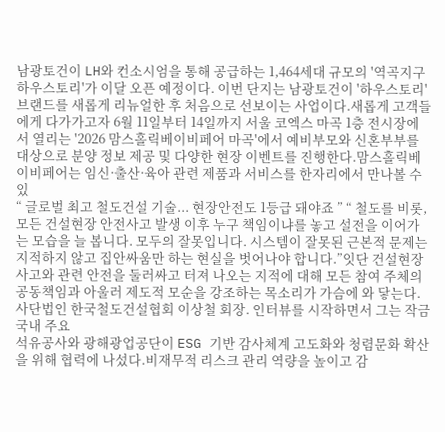남광토건이 LH와 컨소시엄을 통해 공급하는 1,464세대 규모의 '역곡지구 하우스토리'가 이달 오픈 예정이다. 이번 단지는 남광토건이 '하우스토리' 브랜드를 새롭게 리뉴얼한 후 처음으로 선보이는 사업이다.새롭게 고객들에게 다가가고자 6월 11일부터 14일까지 서울 코엑스 마곡 1층 전시장에서 열리는 '2026 맘스홀릭베이비페어 마곡'에서 예비부모와 신혼부부를 대상으로 분양 정보 제공 및 다양한 현장 이벤트를 진행한다.맘스홀릭베이비페어는 임신·출산·육아 관련 제품과 서비스를 한자리에서 만나볼 수 있
“ 글로벌 최고 철도건설 기술... 현장안전도 1등급 돼야죠 ” “ 철도를 비롯, 모든 건설현장 안전사고 발생 이후 누구 책임이냐를 놓고 설전을 이어가는 모습을 늘 봅니다. 모두의 잘못입니다. 시스템이 잘못된 근본적 문제는 지적하지 않고 집안싸움만 하는 현실을 벗어나야 합니다.”잇단 건설현장 사고와 관련 안전을 둘러싸고 터져 나오는 지적에 대해 모든 참여 주체의 공동책임과 아울러 제도적 모순을 강조하는 목소리가 가슴에 와 닿는다.사단법인 한국철도건설협회 이상철 회장. 인터뷰를 시작하면서 그는 작금 국내 주요
석유공사와 광해광업공단이 ESG 기반 감사체계 고도화와 청렴문화 확산을 위해 협력에 나섰다.비재무적 리스크 관리 역량을 높이고 감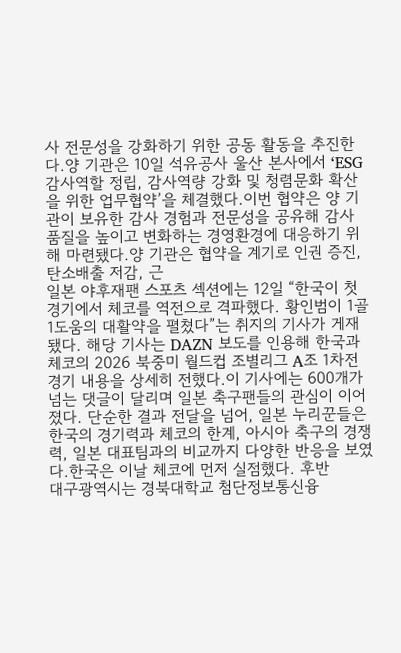사 전문성을 강화하기 위한 공동 활동을 추진한다.양 기관은 10일 석유공사 울산 본사에서 ‘ESG 감사역할 정립, 감사역량 강화 및 청렴문화 확산을 위한 업무협약’을 체결했다.이번 협약은 양 기관이 보유한 감사 경험과 전문성을 공유해 감사 품질을 높이고 변화하는 경영환경에 대응하기 위해 마련됐다.양 기관은 협약을 계기로 인권 증진, 탄소배출 저감, 근
일본 야후재팬 스포츠 섹션에는 12일 “한국이 첫 경기에서 체코를 역전으로 격파했다. 황인범이 1골 1도움의 대활약을 펼쳤다”는 취지의 기사가 게재됐다. 해당 기사는 DAZN 보도를 인용해 한국과 체코의 2026 북중미 월드컵 조별리그 A조 1차전 경기 내용을 상세히 전했다.이 기사에는 600개가 넘는 댓글이 달리며 일본 축구팬들의 관심이 이어졌다. 단순한 결과 전달을 넘어, 일본 누리꾼들은 한국의 경기력과 체코의 한계, 아시아 축구의 경쟁력, 일본 대표팀과의 비교까지 다양한 반응을 보였다.한국은 이날 체코에 먼저 실점했다. 후반
대구광역시는 경북대학교 첨단정보통신융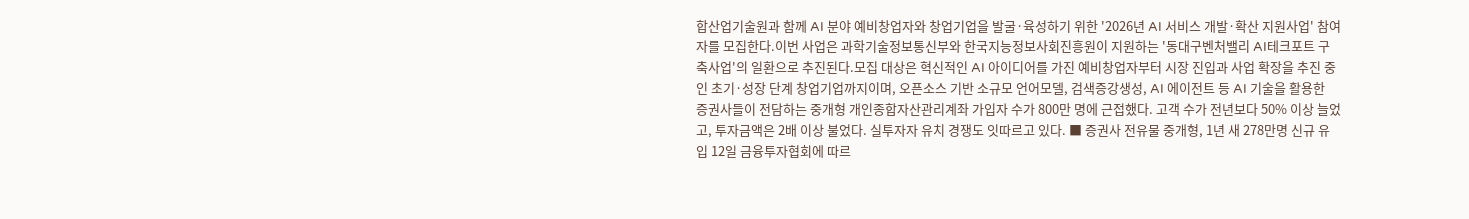합산업기술원과 함께 AI 분야 예비창업자와 창업기업을 발굴·육성하기 위한 '2026년 AI 서비스 개발·확산 지원사업' 참여자를 모집한다.이번 사업은 과학기술정보통신부와 한국지능정보사회진흥원이 지원하는 '동대구벤처밸리 AI테크포트 구축사업'의 일환으로 추진된다.모집 대상은 혁신적인 AI 아이디어를 가진 예비창업자부터 시장 진입과 사업 확장을 추진 중인 초기·성장 단계 창업기업까지이며, 오픈소스 기반 소규모 언어모델, 검색증강생성, AI 에이전트 등 AI 기술을 활용한
증권사들이 전담하는 중개형 개인종합자산관리계좌 가입자 수가 800만 명에 근접했다. 고객 수가 전년보다 50% 이상 늘었고, 투자금액은 2배 이상 불었다. 실투자자 유치 경쟁도 잇따르고 있다. ■ 증권사 전유물 중개형, 1년 새 278만명 신규 유입 12일 금융투자협회에 따르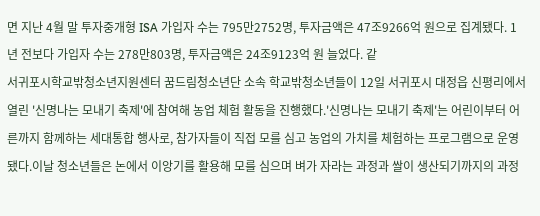면 지난 4월 말 투자중개형 ISA 가입자 수는 795만2752명, 투자금액은 47조9266억 원으로 집계됐다. 1년 전보다 가입자 수는 278만803명, 투자금액은 24조9123억 원 늘었다. 같
서귀포시학교밖청소년지원센터 꿈드림청소년단 소속 학교밖청소년들이 12일 서귀포시 대정읍 신평리에서 열린 '신명나는 모내기 축제'에 참여해 농업 체험 활동을 진행했다.'신명나는 모내기 축제'는 어린이부터 어른까지 함께하는 세대통합 행사로, 참가자들이 직접 모를 심고 농업의 가치를 체험하는 프로그램으로 운영됐다.이날 청소년들은 논에서 이앙기를 활용해 모를 심으며 벼가 자라는 과정과 쌀이 생산되기까지의 과정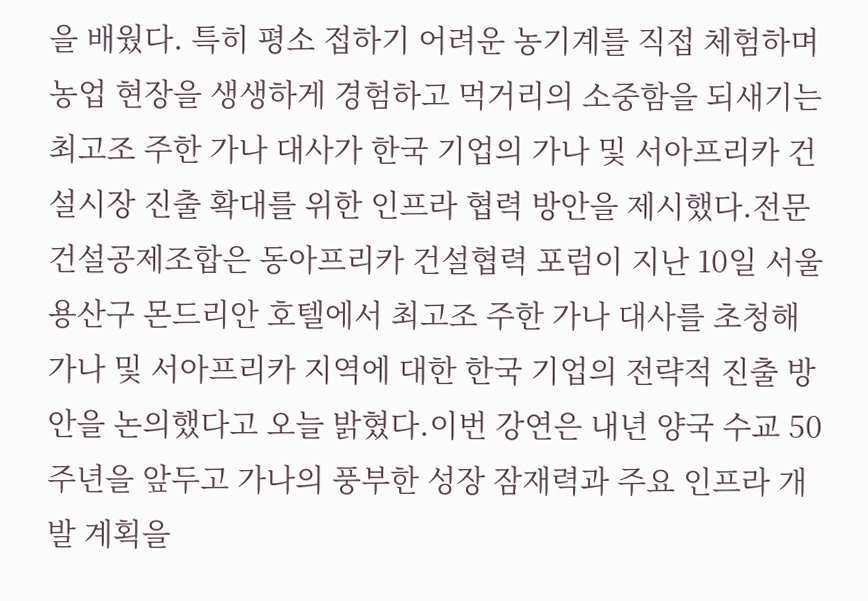을 배웠다. 특히 평소 접하기 어려운 농기계를 직접 체험하며 농업 현장을 생생하게 경험하고 먹거리의 소중함을 되새기는
최고조 주한 가나 대사가 한국 기업의 가나 및 서아프리카 건설시장 진출 확대를 위한 인프라 협력 방안을 제시했다.전문건설공제조합은 동아프리카 건설협력 포럼이 지난 10일 서울 용산구 몬드리안 호텔에서 최고조 주한 가나 대사를 초청해 가나 및 서아프리카 지역에 대한 한국 기업의 전략적 진출 방안을 논의했다고 오늘 밝혔다.이번 강연은 내년 양국 수교 50주년을 앞두고 가나의 풍부한 성장 잠재력과 주요 인프라 개발 계획을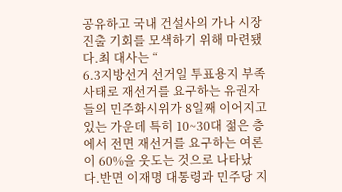공유하고 국내 건설사의 가나 시장 진출 기회를 모색하기 위해 마련됐다.최 대사는 “
6.3지방선거 선거일 투표용지 부족 사태로 재선거를 요구하는 유권자들의 민주화시위가 8일째 이어지고 있는 가운데 특히 10~30대 젊은 층에서 전면 재선거를 요구하는 여론이 60%을 웃도는 것으로 나타났다.반면 이재명 대통령과 민주당 지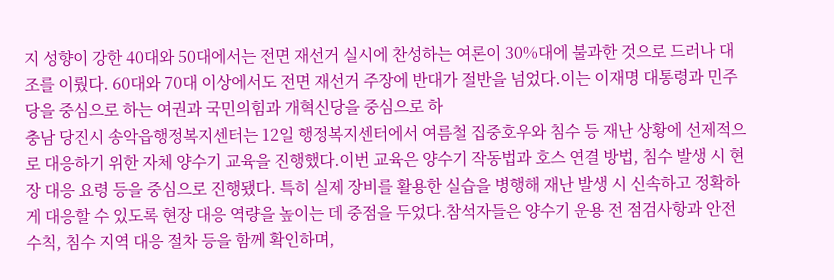지 성향이 강한 40대와 50대에서는 전면 재선거 실시에 찬성하는 여론이 30%대에 불과한 것으로 드러나 대조를 이뤘다. 60대와 70대 이상에서도 전면 재선거 주장에 반대가 절반을 넘었다.이는 이재명 대통령과 민주당을 중심으로 하는 여권과 국민의힘과 개혁신당을 중심으로 하
충남 당진시 송악읍행정복지센터는 12일 행정복지센터에서 여름철 집중호우와 침수 등 재난 상황에 선제적으로 대응하기 위한 자체 양수기 교육을 진행했다.이번 교육은 양수기 작동법과 호스 연결 방법, 침수 발생 시 현장 대응 요령 등을 중심으로 진행됐다. 특히 실제 장비를 활용한 실습을 병행해 재난 발생 시 신속하고 정확하게 대응할 수 있도록 현장 대응 역량을 높이는 데 중점을 두었다.참석자들은 양수기 운용 전 점검사항과 안전수칙, 침수 지역 대응 절차 등을 함께 확인하며,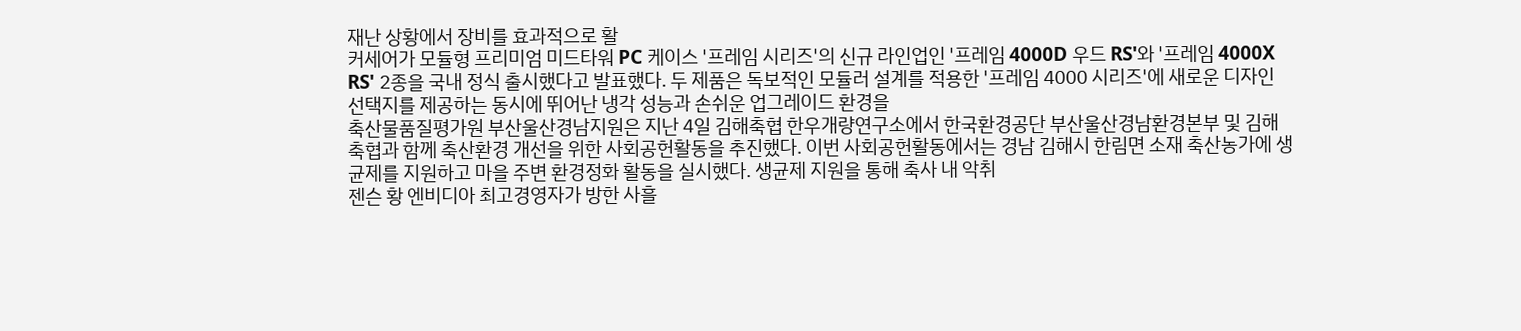재난 상황에서 장비를 효과적으로 활
커세어가 모듈형 프리미엄 미드타워 PC 케이스 '프레임 시리즈'의 신규 라인업인 '프레임 4000D 우드 RS'와 '프레임 4000X RS' 2종을 국내 정식 출시했다고 발표했다. 두 제품은 독보적인 모듈러 설계를 적용한 '프레임 4000 시리즈'에 새로운 디자인 선택지를 제공하는 동시에 뛰어난 냉각 성능과 손쉬운 업그레이드 환경을
축산물품질평가원 부산울산경남지원은 지난 4일 김해축협 한우개량연구소에서 한국환경공단 부산울산경남환경본부 및 김해축협과 함께 축산환경 개선을 위한 사회공헌활동을 추진했다. 이번 사회공헌활동에서는 경남 김해시 한림면 소재 축산농가에 생균제를 지원하고 마을 주변 환경정화 활동을 실시했다. 생균제 지원을 통해 축사 내 악취
젠슨 황 엔비디아 최고경영자가 방한 사흘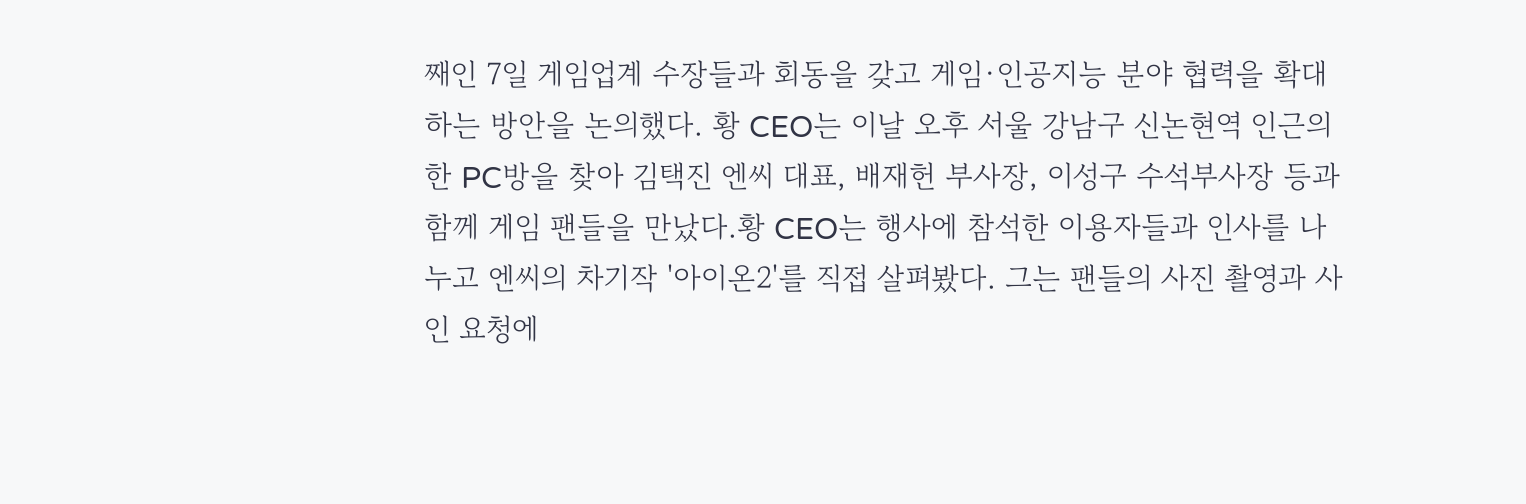째인 7일 게임업계 수장들과 회동을 갖고 게임·인공지능 분야 협력을 확대하는 방안을 논의했다. 황 CEO는 이날 오후 서울 강남구 신논현역 인근의 한 PC방을 찾아 김택진 엔씨 대표, 배재헌 부사장, 이성구 수석부사장 등과 함께 게임 팬들을 만났다.황 CEO는 행사에 참석한 이용자들과 인사를 나누고 엔씨의 차기작 '아이온2'를 직접 살펴봤다. 그는 팬들의 사진 촬영과 사인 요청에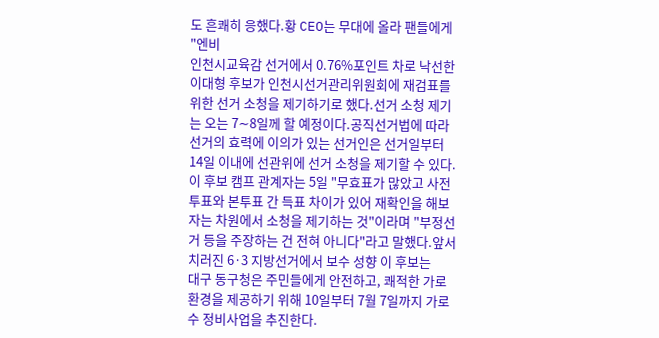도 흔쾌히 응했다.황 CEO는 무대에 올라 팬들에게 "엔비
인천시교육감 선거에서 0.76%포인트 차로 낙선한 이대형 후보가 인천시선거관리위원회에 재검표를 위한 선거 소청을 제기하기로 했다.선거 소청 제기는 오는 7∼8일께 할 예정이다.공직선거법에 따라 선거의 효력에 이의가 있는 선거인은 선거일부터 14일 이내에 선관위에 선거 소청을 제기할 수 있다.이 후보 캠프 관계자는 5일 "무효표가 많았고 사전투표와 본투표 간 득표 차이가 있어 재확인을 해보자는 차원에서 소청을 제기하는 것"이라며 "부정선거 등을 주장하는 건 전혀 아니다"라고 말했다.앞서 치러진 6·3 지방선거에서 보수 성향 이 후보는
대구 동구청은 주민들에게 안전하고, 쾌적한 가로환경을 제공하기 위해 10일부터 7월 7일까지 가로수 정비사업을 추진한다.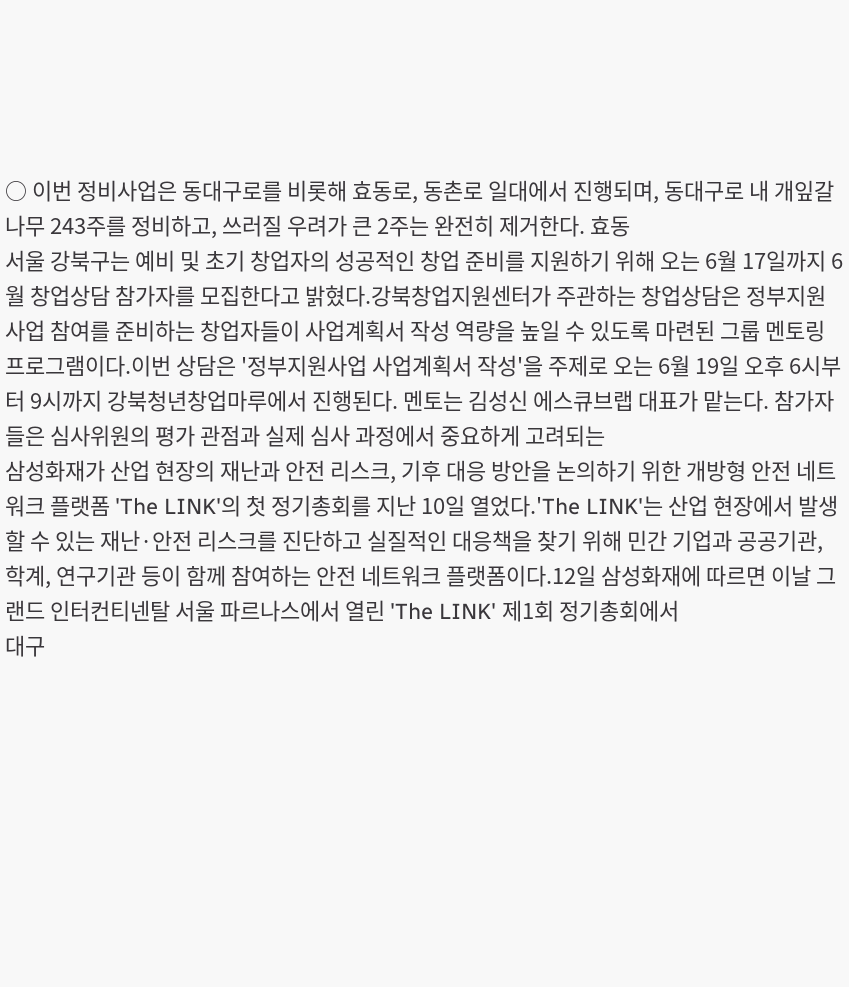○ 이번 정비사업은 동대구로를 비롯해 효동로, 동촌로 일대에서 진행되며, 동대구로 내 개잎갈나무 243주를 정비하고, 쓰러질 우려가 큰 2주는 완전히 제거한다. 효동
서울 강북구는 예비 및 초기 창업자의 성공적인 창업 준비를 지원하기 위해 오는 6월 17일까지 6월 창업상담 참가자를 모집한다고 밝혔다.강북창업지원센터가 주관하는 창업상담은 정부지원사업 참여를 준비하는 창업자들이 사업계획서 작성 역량을 높일 수 있도록 마련된 그룹 멘토링 프로그램이다.이번 상담은 '정부지원사업 사업계획서 작성'을 주제로 오는 6월 19일 오후 6시부터 9시까지 강북청년창업마루에서 진행된다. 멘토는 김성신 에스큐브랩 대표가 맡는다. 참가자들은 심사위원의 평가 관점과 실제 심사 과정에서 중요하게 고려되는
삼성화재가 산업 현장의 재난과 안전 리스크, 기후 대응 방안을 논의하기 위한 개방형 안전 네트워크 플랫폼 'The LINK'의 첫 정기총회를 지난 10일 열었다.'The LINK'는 산업 현장에서 발생할 수 있는 재난·안전 리스크를 진단하고 실질적인 대응책을 찾기 위해 민간 기업과 공공기관, 학계, 연구기관 등이 함께 참여하는 안전 네트워크 플랫폼이다.12일 삼성화재에 따르면 이날 그랜드 인터컨티넨탈 서울 파르나스에서 열린 'The LINK' 제1회 정기총회에서
대구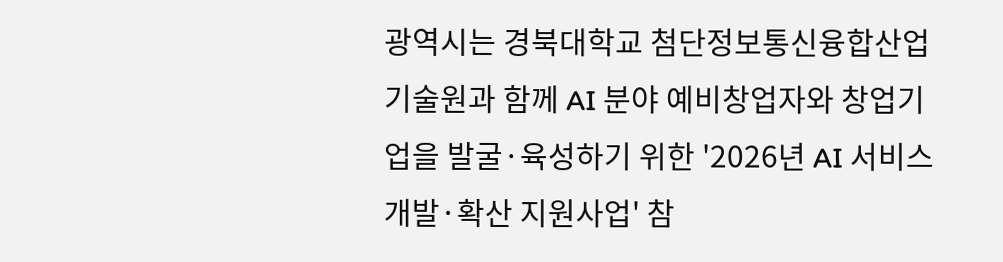광역시는 경북대학교 첨단정보통신융합산업기술원과 함께 AI 분야 예비창업자와 창업기업을 발굴·육성하기 위한 '2026년 AI 서비스 개발·확산 지원사업' 참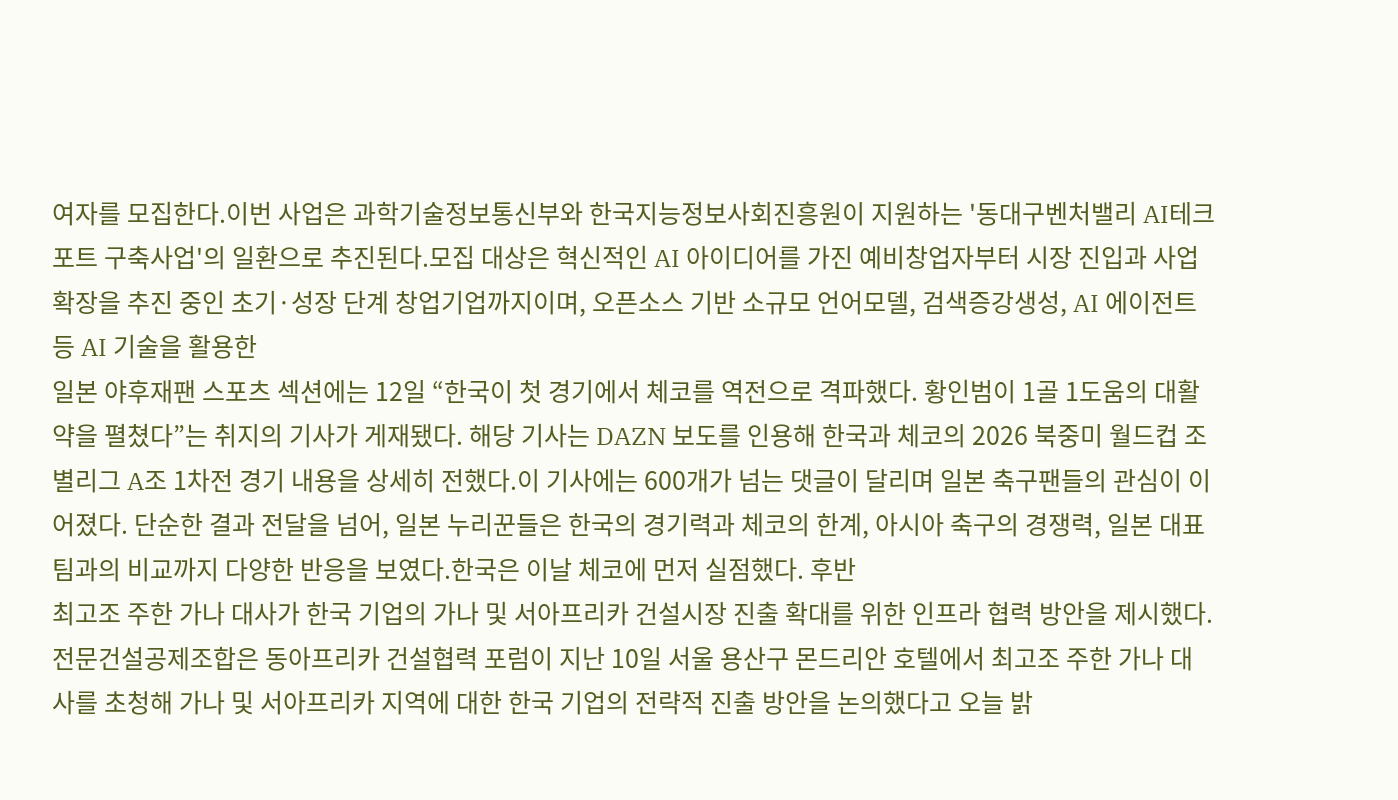여자를 모집한다.이번 사업은 과학기술정보통신부와 한국지능정보사회진흥원이 지원하는 '동대구벤처밸리 AI테크포트 구축사업'의 일환으로 추진된다.모집 대상은 혁신적인 AI 아이디어를 가진 예비창업자부터 시장 진입과 사업 확장을 추진 중인 초기·성장 단계 창업기업까지이며, 오픈소스 기반 소규모 언어모델, 검색증강생성, AI 에이전트 등 AI 기술을 활용한
일본 야후재팬 스포츠 섹션에는 12일 “한국이 첫 경기에서 체코를 역전으로 격파했다. 황인범이 1골 1도움의 대활약을 펼쳤다”는 취지의 기사가 게재됐다. 해당 기사는 DAZN 보도를 인용해 한국과 체코의 2026 북중미 월드컵 조별리그 A조 1차전 경기 내용을 상세히 전했다.이 기사에는 600개가 넘는 댓글이 달리며 일본 축구팬들의 관심이 이어졌다. 단순한 결과 전달을 넘어, 일본 누리꾼들은 한국의 경기력과 체코의 한계, 아시아 축구의 경쟁력, 일본 대표팀과의 비교까지 다양한 반응을 보였다.한국은 이날 체코에 먼저 실점했다. 후반
최고조 주한 가나 대사가 한국 기업의 가나 및 서아프리카 건설시장 진출 확대를 위한 인프라 협력 방안을 제시했다.전문건설공제조합은 동아프리카 건설협력 포럼이 지난 10일 서울 용산구 몬드리안 호텔에서 최고조 주한 가나 대사를 초청해 가나 및 서아프리카 지역에 대한 한국 기업의 전략적 진출 방안을 논의했다고 오늘 밝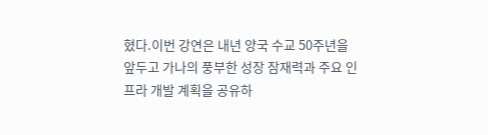혔다.이번 강연은 내년 양국 수교 50주년을 앞두고 가나의 풍부한 성장 잠재력과 주요 인프라 개발 계획을 공유하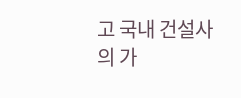고 국내 건설사의 가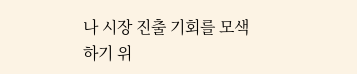나 시장 진출 기회를 모색하기 위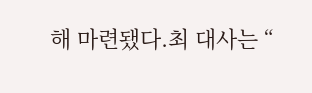해 마련됐다.최 대사는 “